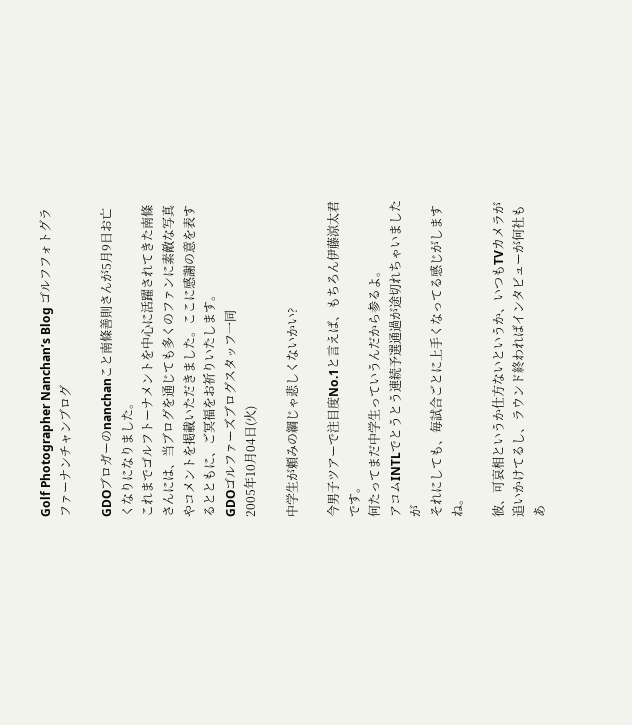Golf Photographer Nanchan’s Blog ゴルフフォトグラファーナンチャンブログ

GDOブロガーのnanchanこと南條善則さんが5月9日お亡くなりになりました。
これまでゴルフトーナメントを中心に活躍されてきた南條さんには、当ブログを通じても多くのファンに素敵な写真やコメントを掲載いただきました。ここに感謝の意を表するとともに、ご冥福をお祈りいたします。
GDOゴルファーズブログスタッフ一同
2005年10月04日(火)

中学生が頼みの綱じゃ悲しくないかい?

今男子ツアーで注目度No.1と言えば、もちろん伊藤涼太君です。
何たってまだ中学生っていうんだから参るよ。
アコムINTLでとうとう連続予選通過が途切れちゃいましたが
それにしても、毎試合ごとに上手くなってる感じがしますね。

彼、可哀相というか仕方ないというか、いつもTVカメラが追いかけてるし、ラウンド終わればインタビューが何社もあ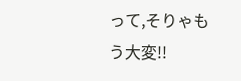って,そりゃもう大変!!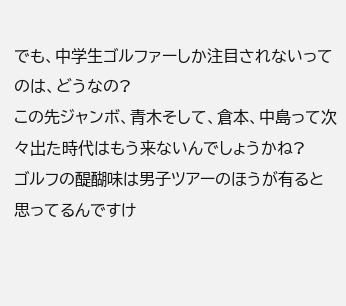でも、中学生ゴルファーしか注目されないってのは、どうなの?
この先ジャンボ、青木そして、倉本、中島って次々出た時代はもう来ないんでしょうかね?
ゴルフの醍醐味は男子ツアーのほうが有ると思ってるんですけ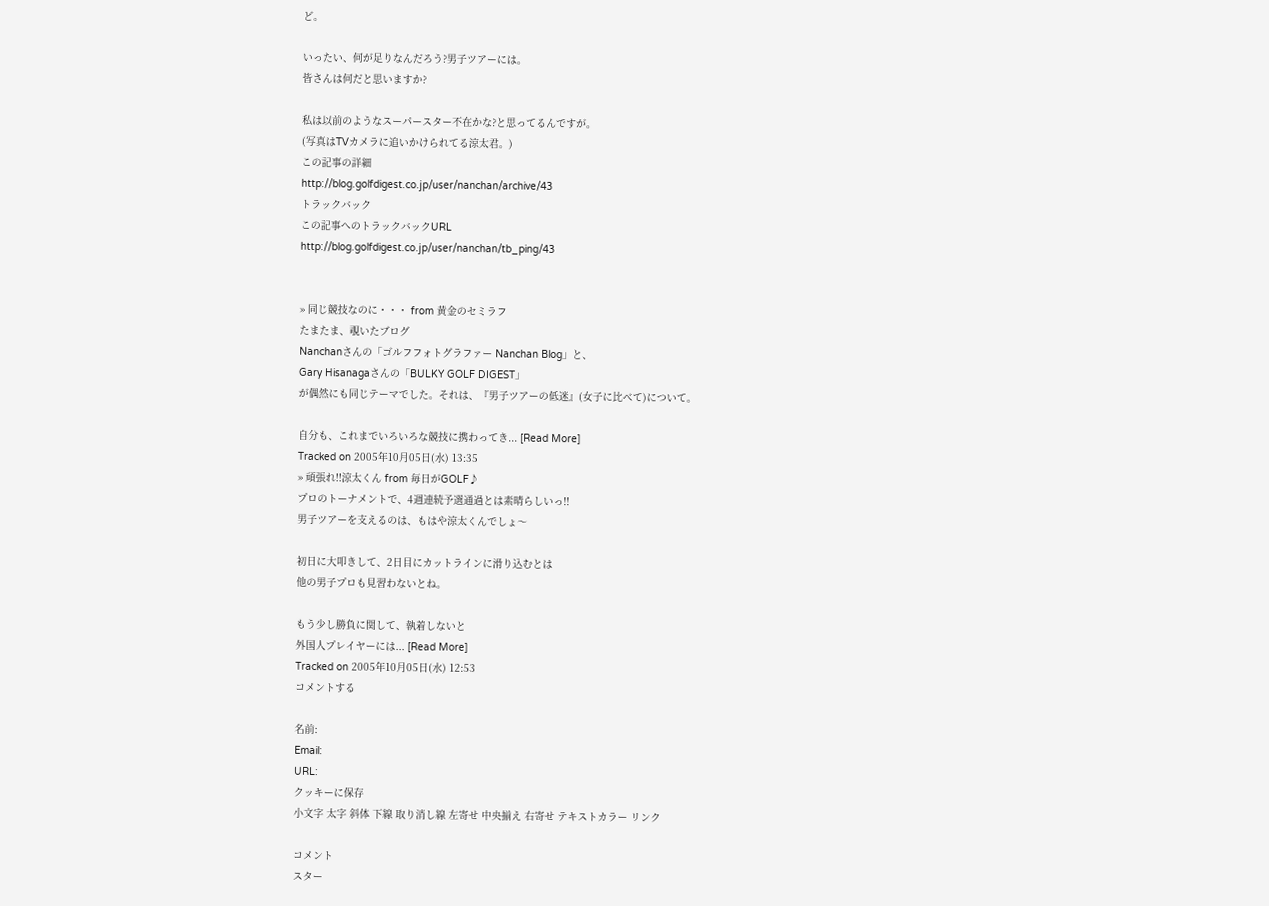ど。

いったい、何が足りなんだろう?男子ツアーには。
皆さんは何だと思いますか?

私は以前のようなスーパースター不在かな?と思ってるんですが。
(写真はTVカメラに追いかけられてる涼太君。)
この記事の詳細
http://blog.golfdigest.co.jp/user/nanchan/archive/43
トラックバック
この記事へのトラックバックURL
http://blog.golfdigest.co.jp/user/nanchan/tb_ping/43


» 同じ競技なのに・・・ from 黄金のセミラフ
たまたま、覗いたブログ
Nanchanさんの「ゴルフフォトグラファー Nanchan Blog」と、
Gary Hisanagaさんの「BULKY GOLF DIGEST」
が偶然にも同じテーマでした。それは、『男子ツアーの低迷』(女子に比べて)について。

自分も、これまでいろいろな競技に携わってき... [Read More]
Tracked on 2005年10月05日(水) 13:35
» 頑張れ!!涼太くん from 毎日がGOLF♪
プロのトーナメントで、4週連続予選通過とは素晴らしいっ!!
男子ツアーを支えるのは、もはや涼太くんでしょ〜

初日に大叩きして、2日目にカットラインに滑り込むとは
他の男子プロも見習わないとね。

もう少し勝負に関して、執着しないと
外国人プレイヤーには... [Read More]
Tracked on 2005年10月05日(水) 12:53
コメントする

名前:
Email:
URL:
クッキーに保存
小文字 太字 斜体 下線 取り消し線 左寄せ 中央揃え 右寄せ テキストカラー リンク

コメント
スター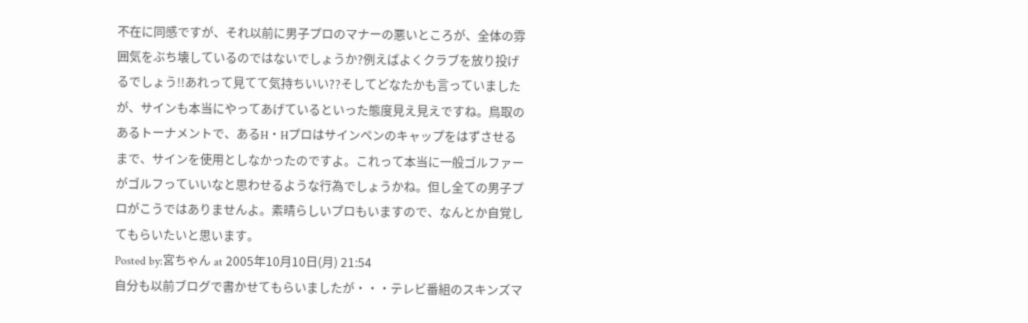不在に同感ですが、それ以前に男子プロのマナーの悪いところが、全体の雰囲気をぶち壊しているのではないでしょうか?例えばよくクラブを放り投げるでしょう!!あれって見てて気持ちいい??そしてどなたかも言っていましたが、サインも本当にやってあげているといった態度見え見えですね。鳥取のあるトーナメントで、あるH・Hプロはサインペンのキャップをはずさせるまで、サインを使用としなかったのですよ。これって本当に一般ゴルファーがゴルフっていいなと思わせるような行為でしょうかね。但し全ての男子プロがこうではありませんよ。素晴らしいプロもいますので、なんとか自覚してもらいたいと思います。
Posted by:宮ちゃん at 2005年10月10日(月) 21:54
自分も以前ブログで書かせてもらいましたが・・・テレビ番組のスキンズマ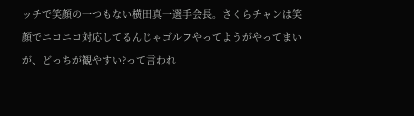ッチで笑顔の一つもない横田真一選手会長。さくらチャンは笑顔でニコニコ対応してるんじゃゴルフやってようがやってまいが、どっちが観やすい?って言われ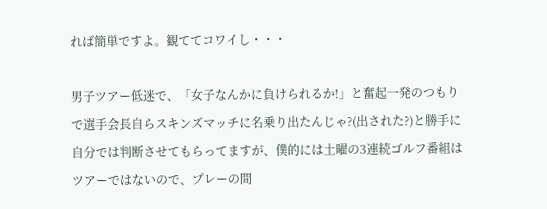れば簡単ですよ。観ててコワイし・・・

男子ツアー低迷で、「女子なんかに負けられるか!」と奮起一発のつもりで選手会長自らスキンズマッチに名乗り出たんじゃ?(出された?)と勝手に自分では判断させてもらってますが、僕的には土曜の3連続ゴルフ番組はツアーではないので、プレーの間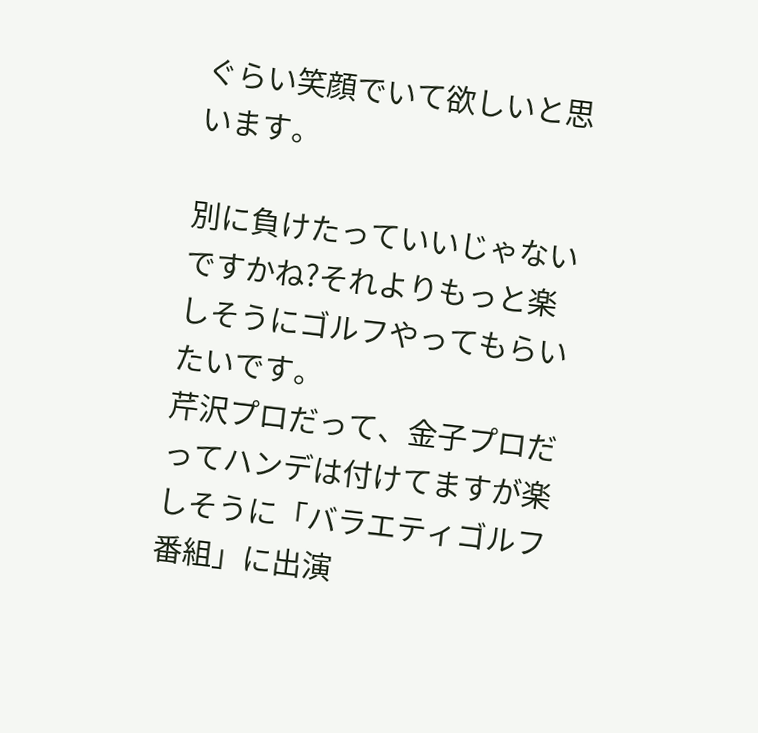ぐらい笑顔でいて欲しいと思います。

別に負けたっていいじゃないですかね?それよりもっと楽しそうにゴルフやってもらいたいです。
芹沢プロだって、金子プロだってハンデは付けてますが楽しそうに「バラエティゴルフ番組」に出演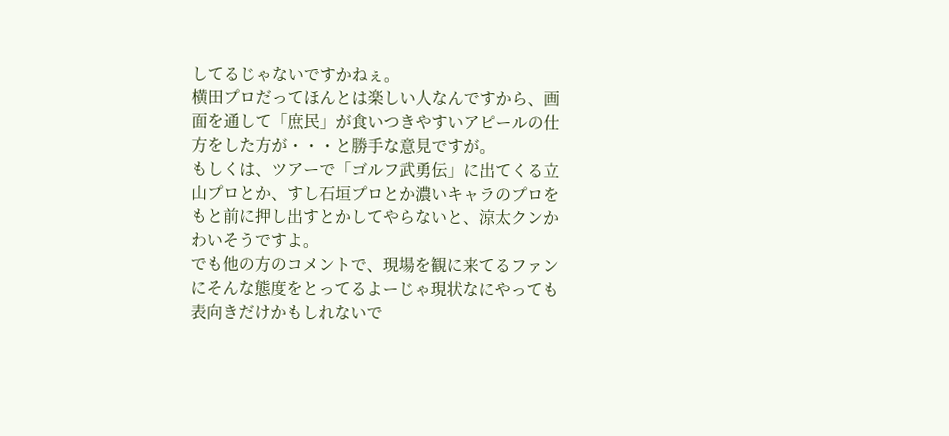してるじゃないですかねぇ。
横田プロだってほんとは楽しい人なんですから、画面を通して「庶民」が食いつきやすいアピールの仕方をした方が・・・と勝手な意見ですが。
もしくは、ツアーで「ゴルフ武勇伝」に出てくる立山プロとか、すし石垣プロとか濃いキャラのプロをもと前に押し出すとかしてやらないと、涼太クンかわいそうですよ。
でも他の方のコメントで、現場を観に来てるファンにそんな態度をとってるよーじゃ現状なにやっても表向きだけかもしれないで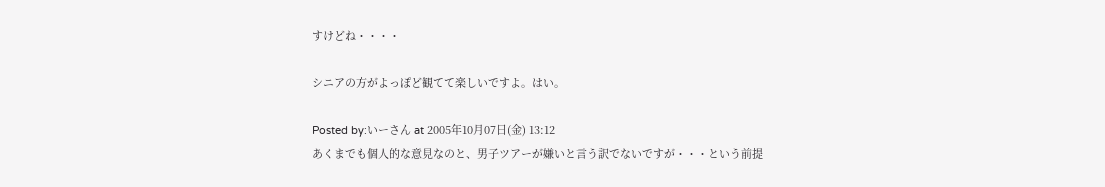すけどね・・・・

シニアの方がよっぽど観てて楽しいですよ。はい。

Posted by:いーさん at 2005年10月07日(金) 13:12
あくまでも個人的な意見なのと、男子ツアーが嫌いと言う訳でないですが・・・という前提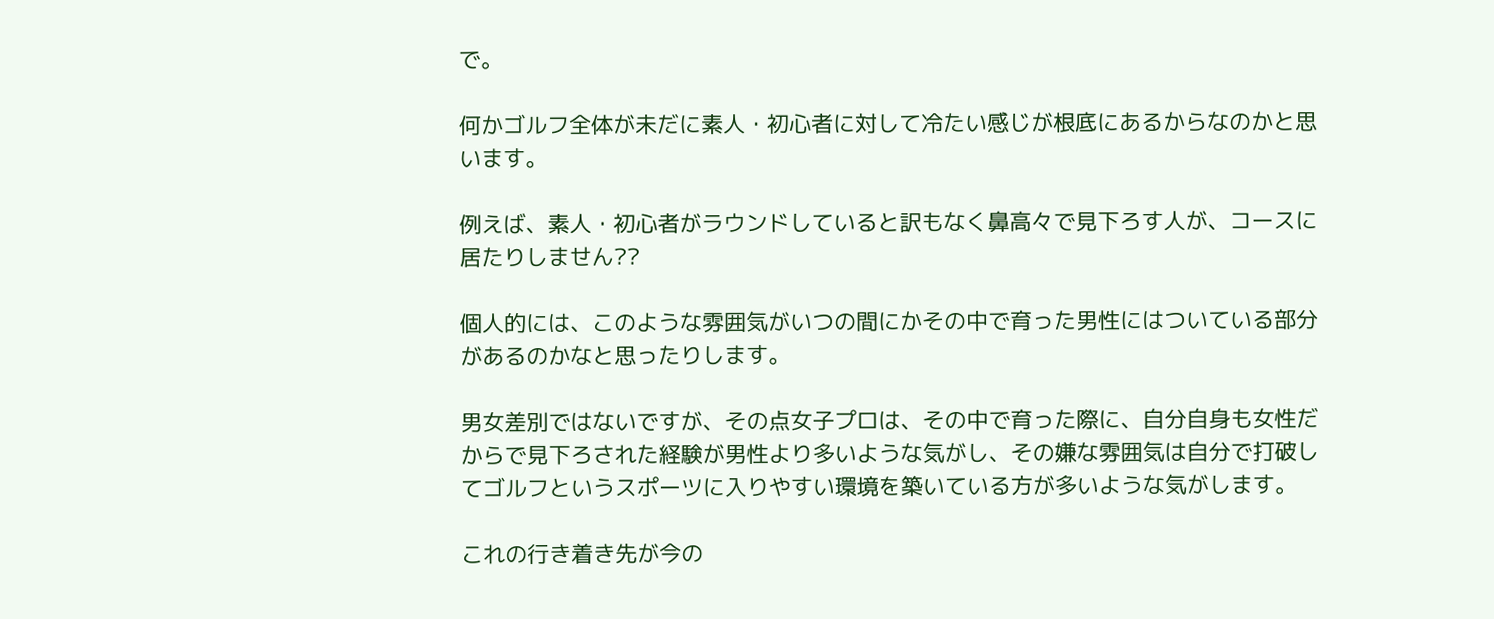で。

何かゴルフ全体が未だに素人・初心者に対して冷たい感じが根底にあるからなのかと思います。

例えば、素人・初心者がラウンドしていると訳もなく鼻高々で見下ろす人が、コースに居たりしません??

個人的には、このような雰囲気がいつの間にかその中で育った男性にはついている部分があるのかなと思ったりします。

男女差別ではないですが、その点女子プロは、その中で育った際に、自分自身も女性だからで見下ろされた経験が男性より多いような気がし、その嫌な雰囲気は自分で打破してゴルフというスポーツに入りやすい環境を築いている方が多いような気がします。

これの行き着き先が今の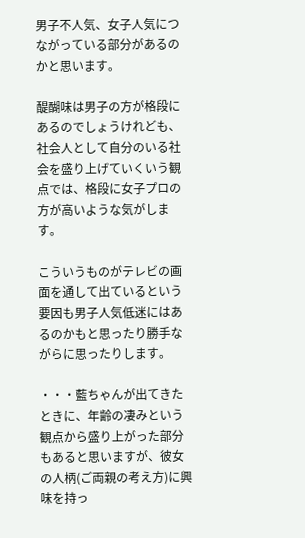男子不人気、女子人気につながっている部分があるのかと思います。

醍醐味は男子の方が格段にあるのでしょうけれども、社会人として自分のいる社会を盛り上げていくいう観点では、格段に女子プロの方が高いような気がします。

こういうものがテレビの画面を通して出ているという要因も男子人気低迷にはあるのかもと思ったり勝手ながらに思ったりします。

・・・藍ちゃんが出てきたときに、年齢の凄みという観点から盛り上がった部分もあると思いますが、彼女の人柄(ご両親の考え方)に興味を持っ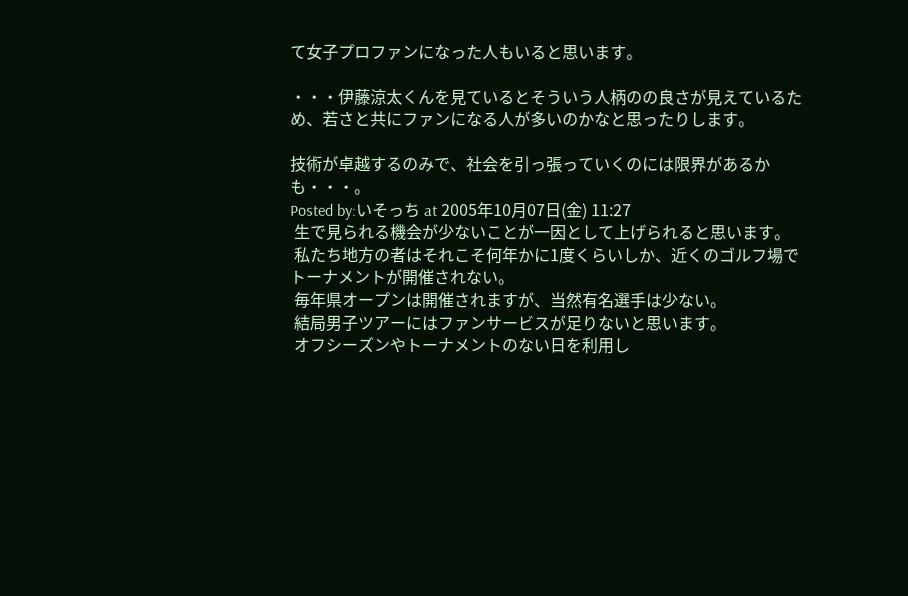て女子プロファンになった人もいると思います。

・・・伊藤涼太くんを見ているとそういう人柄のの良さが見えているため、若さと共にファンになる人が多いのかなと思ったりします。

技術が卓越するのみで、社会を引っ張っていくのには限界があるかも・・・。
Posted by:いそっち at 2005年10月07日(金) 11:27
 生で見られる機会が少ないことが一因として上げられると思います。
 私たち地方の者はそれこそ何年かに1度くらいしか、近くのゴルフ場でトーナメントが開催されない。
 毎年県オープンは開催されますが、当然有名選手は少ない。
 結局男子ツアーにはファンサービスが足りないと思います。
 オフシーズンやトーナメントのない日を利用し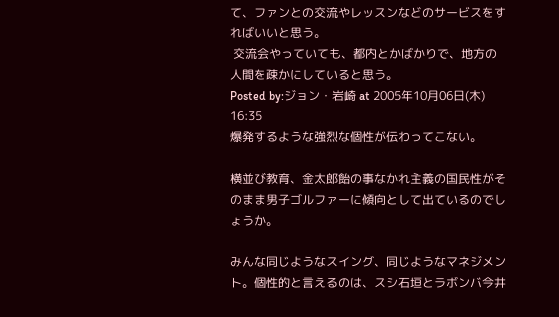て、ファンとの交流やレッスンなどのサービスをすればいいと思う。
 交流会やっていても、都内とかばかりで、地方の人間を疎かにしていると思う。
Posted by:ジョン・岩崎 at 2005年10月06日(木) 16:35
爆発するような強烈な個性が伝わってこない。

横並び教育、金太郎飴の事なかれ主義の国民性がそのまま男子ゴルファーに傾向として出ているのでしょうか。

みんな同じようなスイング、同じようなマネジメント。個性的と言えるのは、スシ石垣とラボンバ今井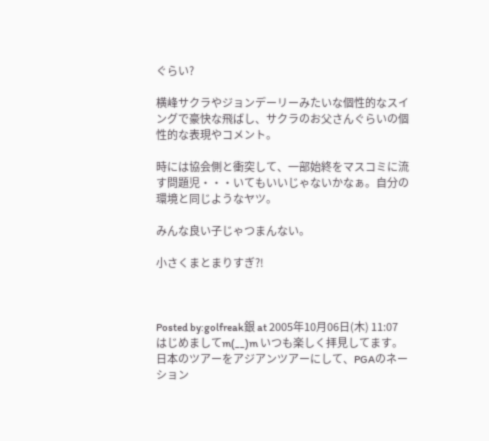ぐらい?

横峰サクラやジョンデーリーみたいな個性的なスイングで豪快な飛ばし、サクラのお父さんぐらいの個性的な表現やコメント。

時には協会側と衝突して、一部始終をマスコミに流す問題児・・・いてもいいじゃないかなぁ。自分の環境と同じようなヤツ。

みんな良い子じゃつまんない。

小さくまとまりすぎ?!



Posted by:golfreak銀 at 2005年10月06日(木) 11:07
はじめましてm(__)m いつも楽しく拝見してます。
日本のツアーをアジアンツアーにして、PGAのネーション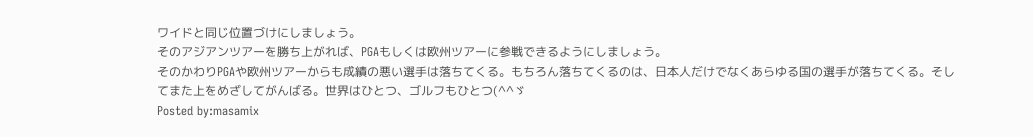ワイドと同じ位置づけにしましょう。
そのアジアンツアーを勝ち上がれば、PGAもしくは欧州ツアーに参戦できるようにしましょう。
そのかわりPGAや欧州ツアーからも成績の悪い選手は落ちてくる。もちろん落ちてくるのは、日本人だけでなくあらゆる国の選手が落ちてくる。そしてまた上をめざしてがんばる。世界はひとつ、ゴルフもひとつ(^^ゞ
Posted by:masamix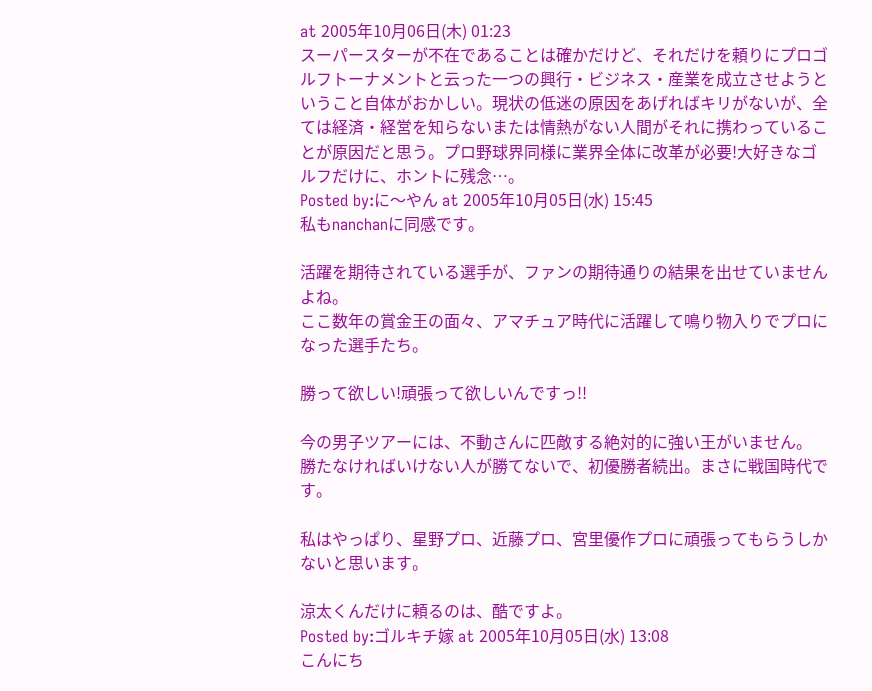at 2005年10月06日(木) 01:23
スーパースターが不在であることは確かだけど、それだけを頼りにプロゴルフトーナメントと云った一つの興行・ビジネス・産業を成立させようということ自体がおかしい。現状の低迷の原因をあげればキリがないが、全ては経済・経営を知らないまたは情熱がない人間がそれに携わっていることが原因だと思う。プロ野球界同様に業界全体に改革が必要!大好きなゴルフだけに、ホントに残念…。
Posted by:に〜やん at 2005年10月05日(水) 15:45
私もnanchanに同感です。

活躍を期待されている選手が、ファンの期待通りの結果を出せていませんよね。
ここ数年の賞金王の面々、アマチュア時代に活躍して鳴り物入りでプロになった選手たち。

勝って欲しい!頑張って欲しいんですっ!!

今の男子ツアーには、不動さんに匹敵する絶対的に強い王がいません。
勝たなければいけない人が勝てないで、初優勝者続出。まさに戦国時代です。

私はやっぱり、星野プロ、近藤プロ、宮里優作プロに頑張ってもらうしかないと思います。

涼太くんだけに頼るのは、酷ですよ。
Posted by:ゴルキチ嫁 at 2005年10月05日(水) 13:08
こんにち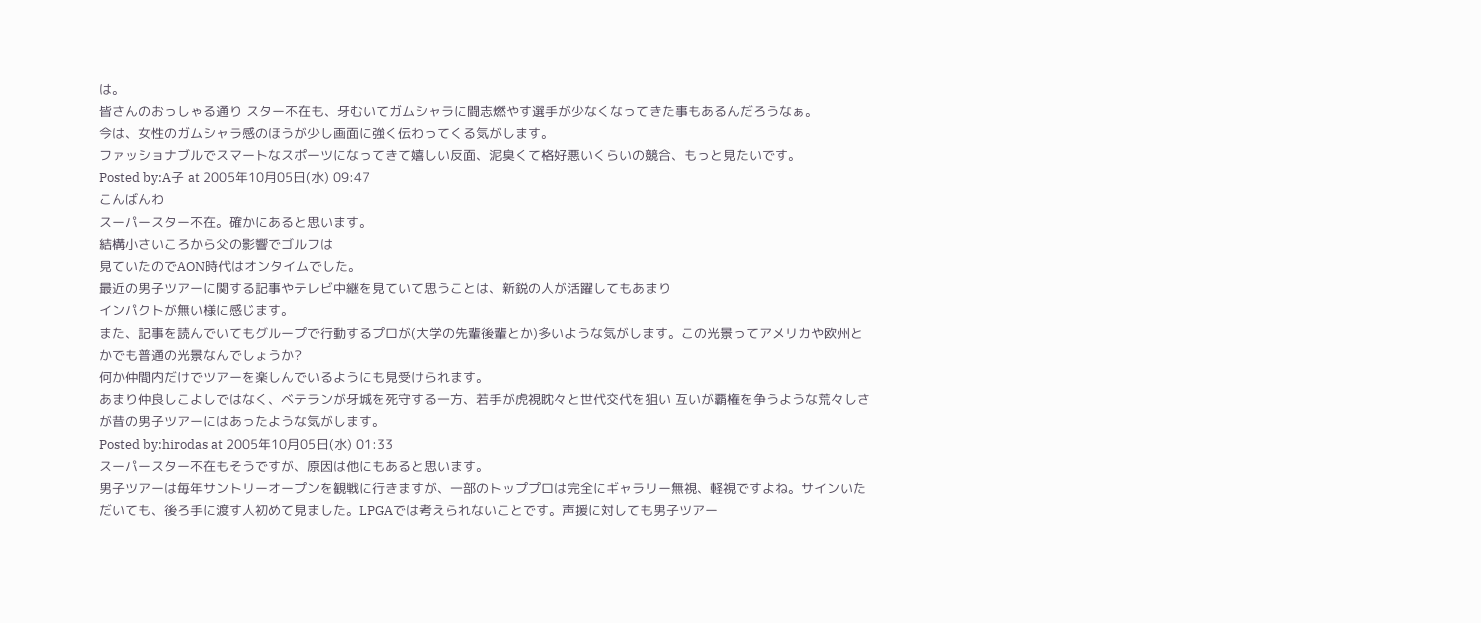は。
皆さんのおっしゃる通り スター不在も、牙むいてガムシャラに闘志燃やす選手が少なくなってきた事もあるんだろうなぁ。
今は、女性のガムシャラ感のほうが少し画面に強く伝わってくる気がします。
ファッショナブルでスマートなスポーツになってきて嬉しい反面、泥臭くて格好悪いくらいの競合、もっと見たいです。
Posted by:A子 at 2005年10月05日(水) 09:47
こんばんわ
スーパースター不在。確かにあると思います。
結構小さいころから父の影響でゴルフは
見ていたのでAON時代はオンタイムでした。
最近の男子ツアーに関する記事やテレビ中継を見ていて思うことは、新鋭の人が活躍してもあまり
インパクトが無い様に感じます。
また、記事を読んでいてもグループで行動するプロが(大学の先輩後輩とか)多いような気がします。この光景ってアメリカや欧州とかでも普通の光景なんでしょうか?
何か仲間内だけでツアーを楽しんでいるようにも見受けられます。
あまり仲良しこよしではなく、ベテランが牙城を死守する一方、若手が虎視眈々と世代交代を狙い 互いが覇権を争うような荒々しさが昔の男子ツアーにはあったような気がします。
Posted by:hirodas at 2005年10月05日(水) 01:33
スーパースター不在もそうですが、原因は他にもあると思います。
男子ツアーは毎年サントリーオープンを観戦に行きますが、一部のトッププロは完全にギャラリー無視、軽視ですよね。サインいただいても、後ろ手に渡す人初めて見ました。LPGAでは考えられないことです。声援に対しても男子ツアー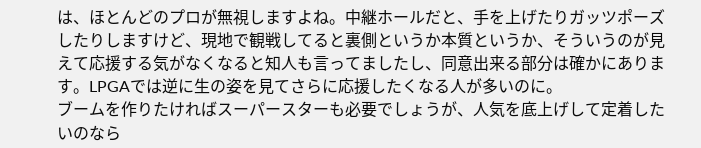は、ほとんどのプロが無視しますよね。中継ホールだと、手を上げたりガッツポーズしたりしますけど、現地で観戦してると裏側というか本質というか、そういうのが見えて応援する気がなくなると知人も言ってましたし、同意出来る部分は確かにあります。LPGAでは逆に生の姿を見てさらに応援したくなる人が多いのに。
ブームを作りたければスーパースターも必要でしょうが、人気を底上げして定着したいのなら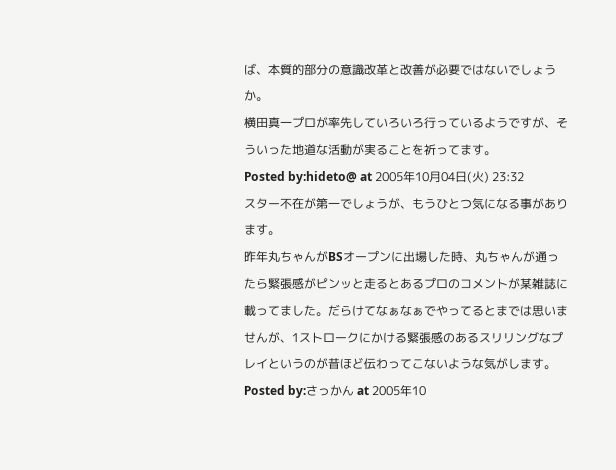ば、本質的部分の意識改革と改善が必要ではないでしょうか。
横田真一プロが率先していろいろ行っているようですが、そういった地道な活動が実ることを祈ってます。
Posted by:hideto@ at 2005年10月04日(火) 23:32
スター不在が第一でしょうが、もうひとつ気になる事があります。
昨年丸ちゃんがBSオープンに出場した時、丸ちゃんが通ったら緊張感がピンッと走るとあるプロのコメントが某雑誌に載ってました。だらけてなぁなぁでやってるとまでは思いませんが、1ストロークにかける緊張感のあるスリリングなプレイというのが昔ほど伝わってこないような気がします。
Posted by:さっかん at 2005年10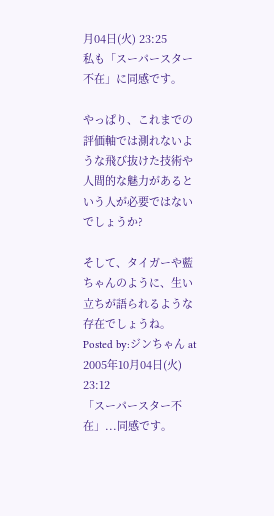月04日(火) 23:25
私も「スーパースター不在」に同感です。

やっぱり、これまでの評価軸では測れないような飛び抜けた技術や人間的な魅力があるという人が必要ではないでしょうか?

そして、タイガーや藍ちゃんのように、生い立ちが語られるような存在でしょうね。
Posted by:ジンちゃん at 2005年10月04日(火) 23:12
「スーパースター不在」...同感です。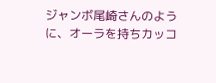ジャンボ尾崎さんのように、オーラを持ちカッコ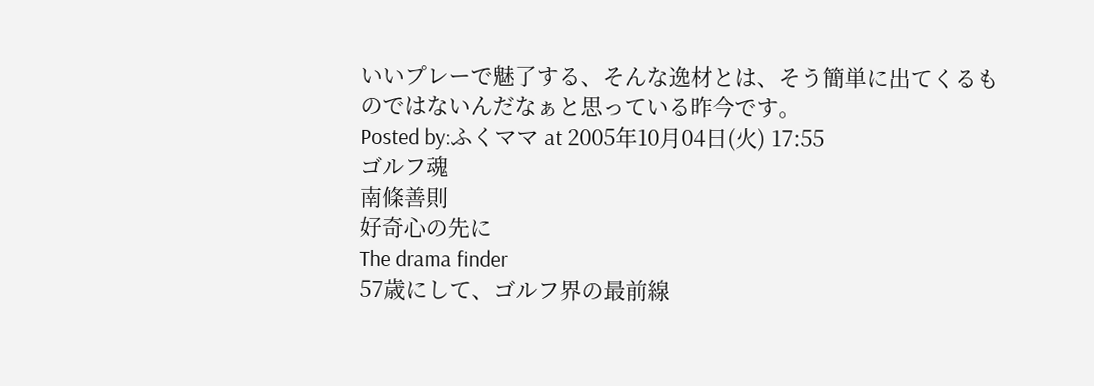いいプレーで魅了する、そんな逸材とは、そう簡単に出てくるものではないんだなぁと思っている昨今です。
Posted by:ふくママ at 2005年10月04日(火) 17:55
ゴルフ魂
南條善則
好奇心の先に
The drama finder
57歳にして、ゴルフ界の最前線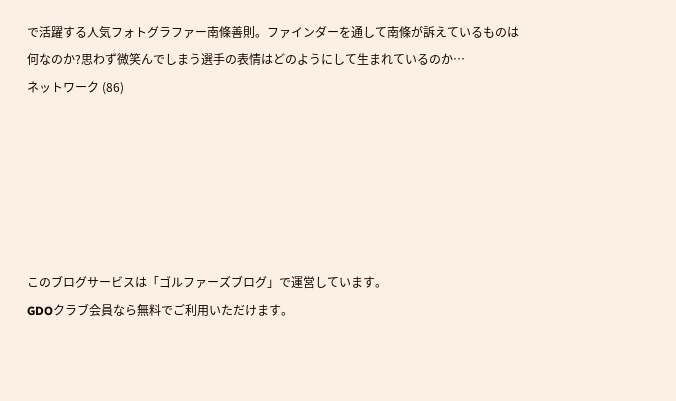で活躍する人気フォトグラファー南條善則。ファインダーを通して南條が訴えているものは何なのか?思わず微笑んでしまう選手の表情はどのようにして生まれているのか…
ネットワーク (86)






このブログサービスは「ゴルファーズブログ」で運営しています。
GDOクラブ会員なら無料でご利用いただけます。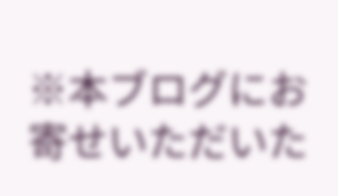※本ブログにお寄せいただいた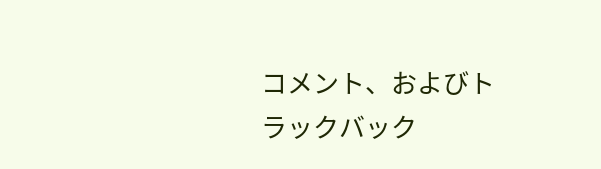コメント、およびトラックバック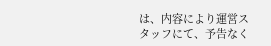は、内容により運営スタッフにて、予告なく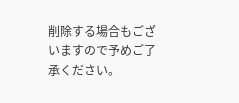削除する場合もございますので予めご了承ください。